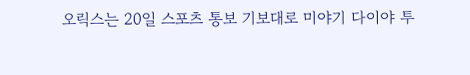오릭스는 20일 스포츠 통보 기보대로 미야기 다이야 투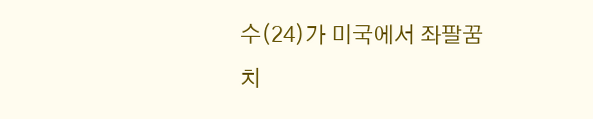수(24)가 미국에서 좌팔꿈치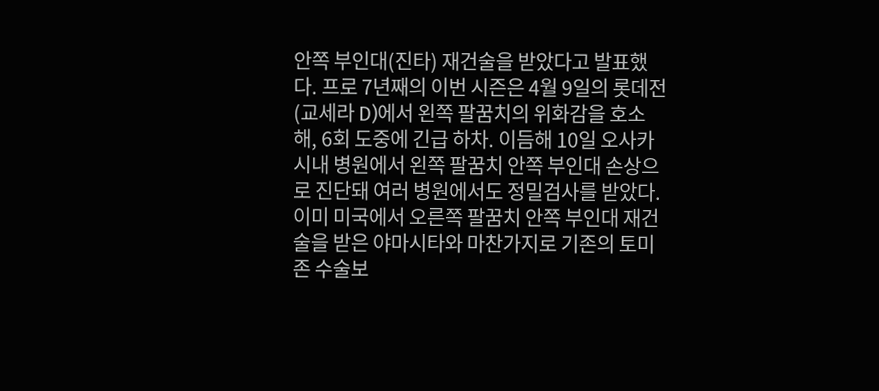안쪽 부인대(진타) 재건술을 받았다고 발표했다. 프로 7년째의 이번 시즌은 4월 9일의 롯데전(교세라 D)에서 왼쪽 팔꿈치의 위화감을 호소해, 6회 도중에 긴급 하차. 이듬해 10일 오사카 시내 병원에서 왼쪽 팔꿈치 안쪽 부인대 손상으로 진단돼 여러 병원에서도 정밀검사를 받았다.
이미 미국에서 오른쪽 팔꿈치 안쪽 부인대 재건술을 받은 야마시타와 마찬가지로 기존의 토미 존 수술보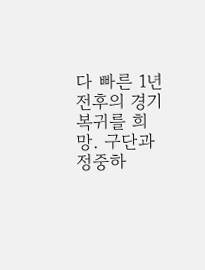다 빠른 1년 전후의 경기 복귀를 희망. 구단과 정중하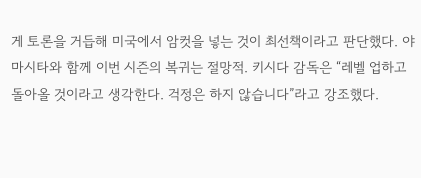게 토론을 거듭해 미국에서 암컷을 넣는 것이 최선책이라고 판단했다. 야마시타와 함께 이번 시즌의 복귀는 절망적. 키시다 감독은 “레벨 업하고 돌아올 것이라고 생각한다. 걱정은 하지 않습니다”라고 강조했다.